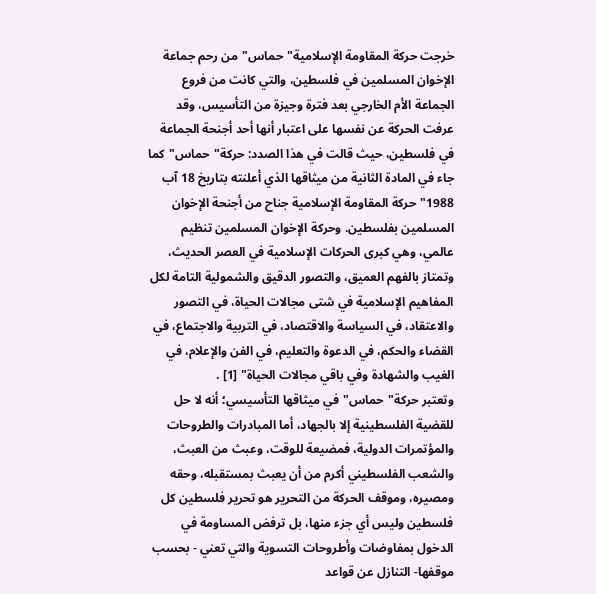خرجت حركة المقاومة الإسلامية"حماس"من رحم جماعة الإخوان المسلمين في فلسطين، والتي كانت من فروع الجماعة الأم الخارجي بعد فترة وجيزة من التأسيس، وقد عرفت الحركة عن نفسها على اعتبار أنها أحد أجنحة الجماعة في فلسطين، حيث قالت في هذا الصدد: حركة"حماس"كما جاء في المادة الثانية من ميثاقها الذي أعلنته بتاريخ 18 آب 1988"حركة المقاومة الإسلامية جناح من أجنحة الإخوان المسلمين بفلسطين. وحركة الإخوان المسلمين تنظيم عالمي، وهي كبرى الحركات الإسلامية في العصر الحديث، وتمتاز بالفهم العميق، والتصور الدقيق والشمولية التامة لكل المفاهيم الإسلامية في شتى مجالات الحياة، في التصور والاعتقاد، في السياسة والاقتصاد، في التربية والاجتماع، في القضاء والحكم، في الدعوة والتعليم، في الفن والإعلام، في الغيب والشهادة وفي باقي مجالات الحياة" [1] .
وتعتبر حركة"حماس"في ميثاقها التأسيسي؛ أنه لا حل للقضية الفلسطينية إلا بالجهاد، أما المبادرات والطروحات والمؤتمرات الدولية، فمضيعة للوقت، وعبث من العبث، والشعب الفلسطيني أكرم من أن يعبث بمستقبله، وحقه ومصيره، وموقف الحركة من التحرير هو تحرير فلسطين كل فلسطين وليس أي جزء منها، بل ترفض المساومة في الدخول بمفاوضات وأطروحات التسوية والتي تعني - بحسب موقفها- التنازل عن قواعد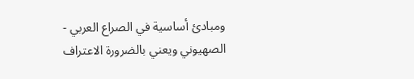ومبادئ أساسية في الصراع العربي - الصهيوني ويعني بالضرورة الاعتراف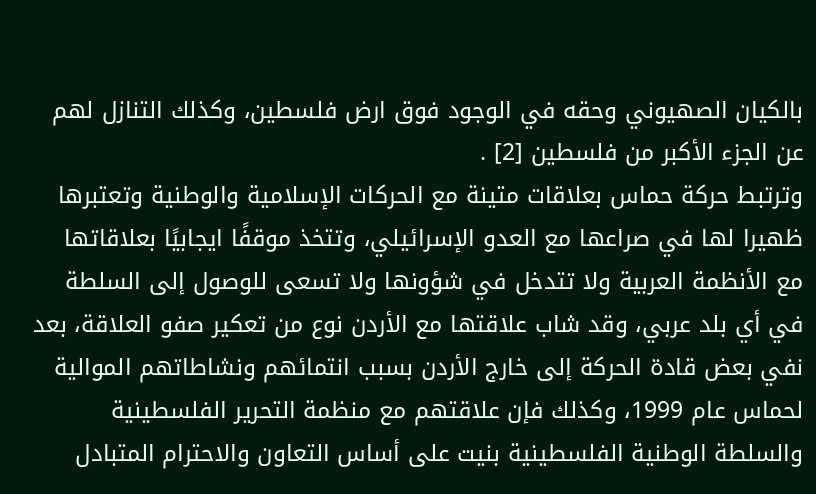بالكيان الصهيوني وحقه في الوجود فوق ارض فلسطين، وكذلك التنازل لهم عن الجزء الأكبر من فلسطين [2] .
وترتبط حركة حماس بعلاقات متينة مع الحركات الإسلامية والوطنية وتعتبرها ظهيرا لها في صراعها مع العدو الإسرائيلي، وتتخذ موقفًا ايجابيًا بعلاقاتها مع الأنظمة العربية ولا تتدخل في شؤونها ولا تسعى للوصول إلى السلطة في أي بلد عربي، وقد شاب علاقتها مع الأردن نوع من تعكير صفو العلاقة، بعد نفي بعض قادة الحركة إلى خارج الأردن بسبب انتمائهم ونشاطاتهم الموالية لحماس عام 1999، وكذلك فإن علاقتهم مع منظمة التحرير الفلسطينية والسلطة الوطنية الفلسطينية بنيت على أساس التعاون والاحترام المتبادل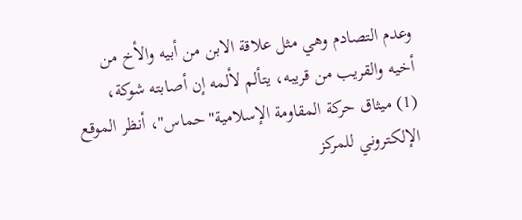وعدم التصادم وهي مثل علاقة الابن من أبيه والأخ من أخيه والقريب من قريبه، يتألم لألمه إن أصابته شوكة،
(1) ميثاق حركة المقاومة الإسلامية"حماس"، أنظر الموقع الإلكتروني للمركز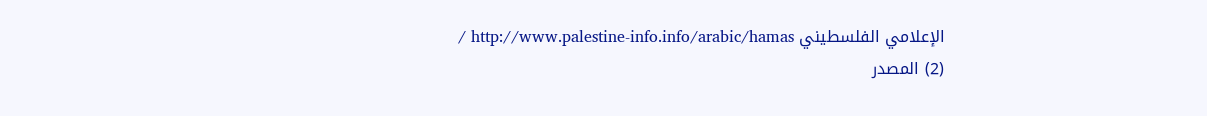الإعلامي الفلسطيني http://www.palestine-info.info/arabic/hamas /
(2) المصدر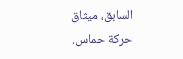السابق، ميثاق حركة حماس.